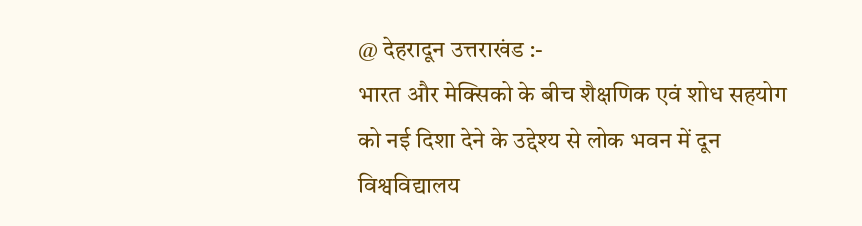@ देहरादून उत्तराखंड :-
भारत और मेक्सिको के बीच शैक्षणिक एवं शोध सहयोग को नई दिशा देने के उद्देश्य से लोक भवन में दून विश्वविद्यालय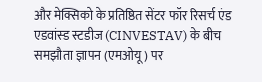और मेक्सिको के प्रतिष्ठित सेंटर फॉर रिसर्च एंड एडवांस्ड स्टडीज (CINVESTAV) के बीच समझौता ज्ञापन (एमओयू) पर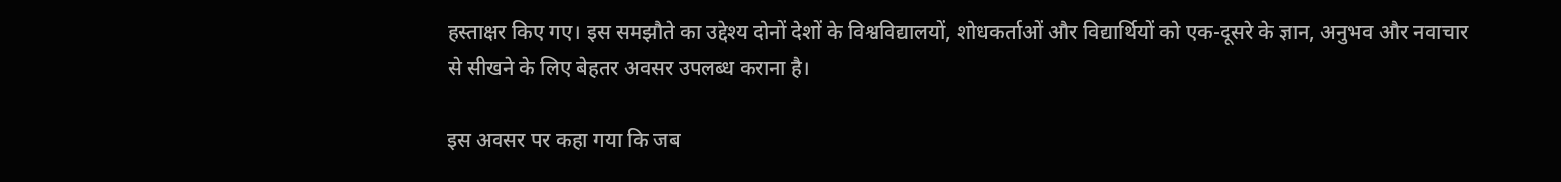हस्ताक्षर किए गए। इस समझौते का उद्देश्य दोनों देशों के विश्वविद्यालयों, शोधकर्ताओं और विद्यार्थियों को एक-दूसरे के ज्ञान, अनुभव और नवाचार से सीखने के लिए बेहतर अवसर उपलब्ध कराना है।

इस अवसर पर कहा गया कि जब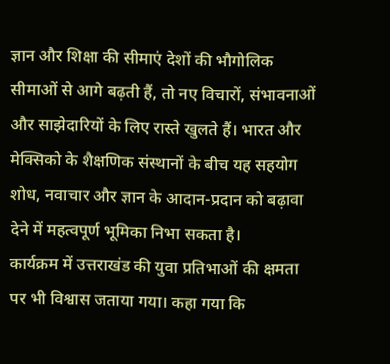ज्ञान और शिक्षा की सीमाएं देशों की भौगोलिक सीमाओं से आगे बढ़ती हैं, तो नए विचारों, संभावनाओं और साझेदारियों के लिए रास्ते खुलते हैं। भारत और मेक्सिको के शैक्षणिक संस्थानों के बीच यह सहयोग शोध, नवाचार और ज्ञान के आदान-प्रदान को बढ़ावा देने में महत्वपूर्ण भूमिका निभा सकता है।
कार्यक्रम में उत्तराखंड की युवा प्रतिभाओं की क्षमता पर भी विश्वास जताया गया। कहा गया कि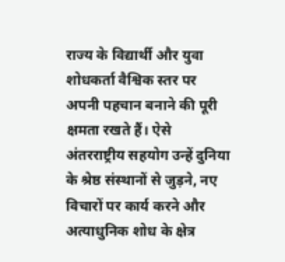राज्य के विद्यार्थी और युवा शोधकर्ता वैश्विक स्तर पर अपनी पहचान बनाने की पूरी क्षमता रखते हैं। ऐसे अंतरराष्ट्रीय सहयोग उन्हें दुनिया के श्रेष्ठ संस्थानों से जुड़ने, नए विचारों पर कार्य करने और अत्याधुनिक शोध के क्षेत्र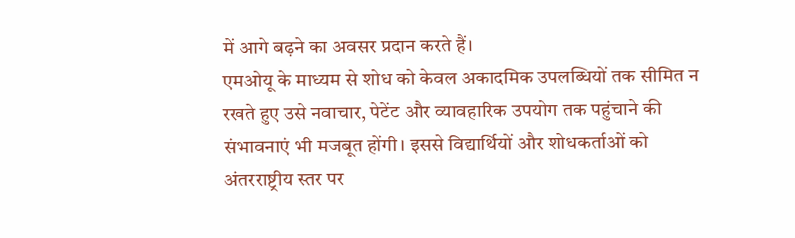में आगे बढ़ने का अवसर प्रदान करते हैं।
एमओयू के माध्यम से शोध को केवल अकादमिक उपलब्धियों तक सीमित न रखते हुए उसे नवाचार, पेटेंट और व्यावहारिक उपयोग तक पहुंचाने की संभावनाएं भी मजबूत होंगी। इससे विद्यार्थियों और शोधकर्ताओं को अंतरराष्ट्रीय स्तर पर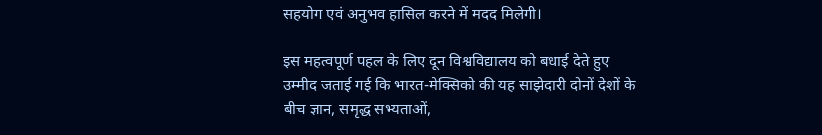सहयोग एवं अनुभव हासिल करने में मदद मिलेगी।

इस महत्वपूर्ण पहल के लिए दून विश्वविद्यालय को बधाई देते हुए उम्मीद जताई गई कि भारत-मेक्सिको की यह साझेदारी दोनों देशों के बीच ज्ञान, समृद्ध सभ्यताओं,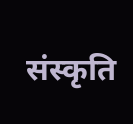संस्कृति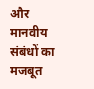और मानवीय संबंधों का मजबूत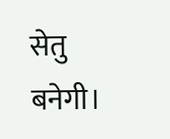सेतु बनेगी।